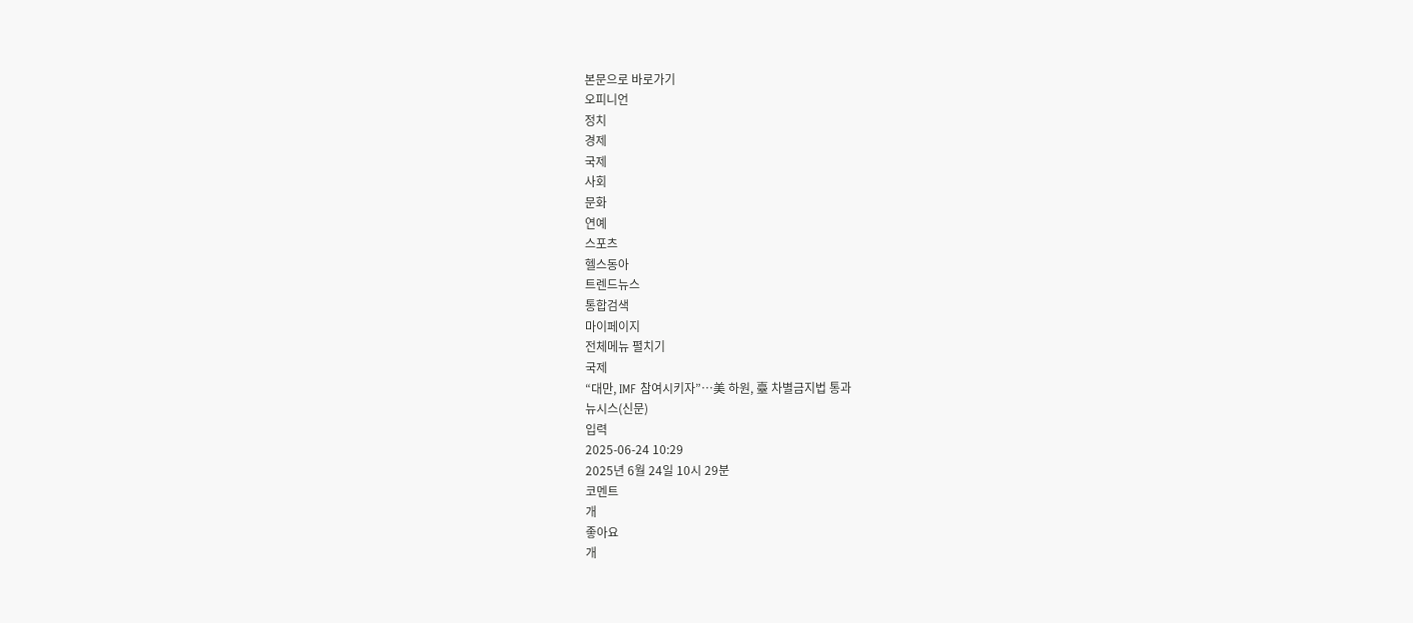본문으로 바로가기
오피니언
정치
경제
국제
사회
문화
연예
스포츠
헬스동아
트렌드뉴스
통합검색
마이페이지
전체메뉴 펼치기
국제
“대만, IMF 참여시키자”…美 하원, 臺 차별금지법 통과
뉴시스(신문)
입력
2025-06-24 10:29
2025년 6월 24일 10시 29분
코멘트
개
좋아요
개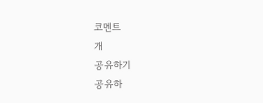코멘트
개
공유하기
공유하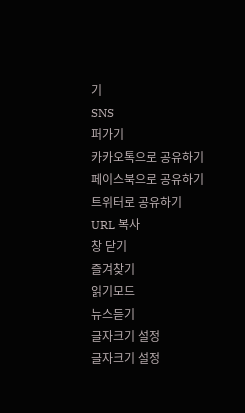기
SNS
퍼가기
카카오톡으로 공유하기
페이스북으로 공유하기
트위터로 공유하기
URL 복사
창 닫기
즐겨찾기
읽기모드
뉴스듣기
글자크기 설정
글자크기 설정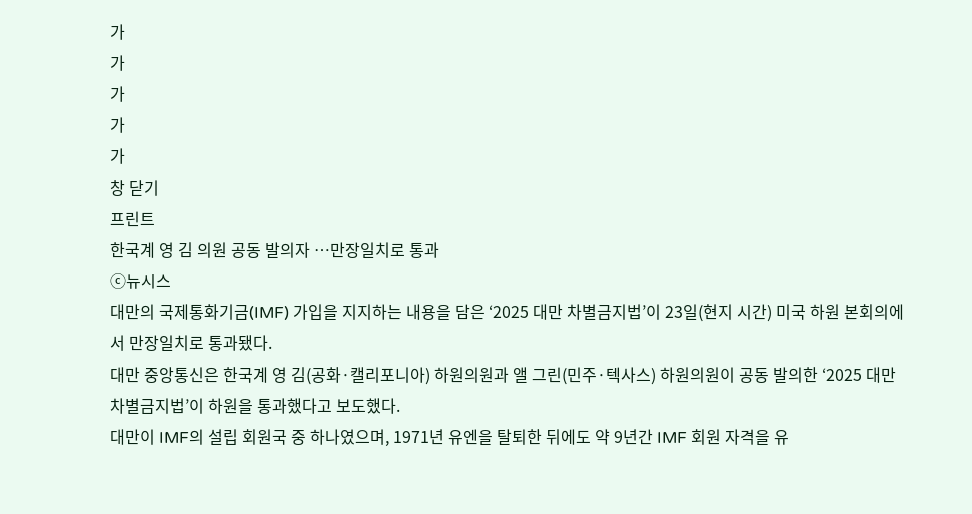가
가
가
가
가
창 닫기
프린트
한국계 영 김 의원 공동 발의자 …만장일치로 통과
ⓒ뉴시스
대만의 국제통화기금(IMF) 가입을 지지하는 내용을 담은 ‘2025 대만 차별금지법’이 23일(현지 시간) 미국 하원 본회의에서 만장일치로 통과됐다.
대만 중앙통신은 한국계 영 김(공화·캘리포니아) 하원의원과 앨 그린(민주·텍사스) 하원의원이 공동 발의한 ‘2025 대만 차별금지법’이 하원을 통과했다고 보도했다.
대만이 IMF의 설립 회원국 중 하나였으며, 1971년 유엔을 탈퇴한 뒤에도 약 9년간 IMF 회원 자격을 유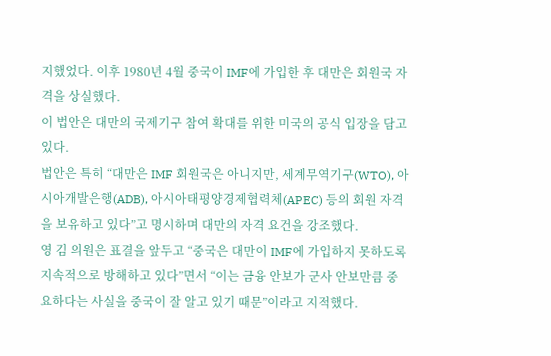지했었다. 이후 1980년 4월 중국이 IMF에 가입한 후 대만은 회원국 자격을 상실했다.
이 법안은 대만의 국제기구 참여 확대를 위한 미국의 공식 입장을 담고 있다.
법안은 특히 “대만은 IMF 회원국은 아니지만, 세계무역기구(WTO), 아시아개발은행(ADB), 아시아태평양경제협력체(APEC) 등의 회원 자격을 보유하고 있다”고 명시하며 대만의 자격 요건을 강조했다.
영 김 의원은 표결을 앞두고 “중국은 대만이 IMF에 가입하지 못하도록 지속적으로 방해하고 있다”면서 “이는 금융 안보가 군사 안보만큼 중요하다는 사실을 중국이 잘 알고 있기 때문”이라고 지적했다.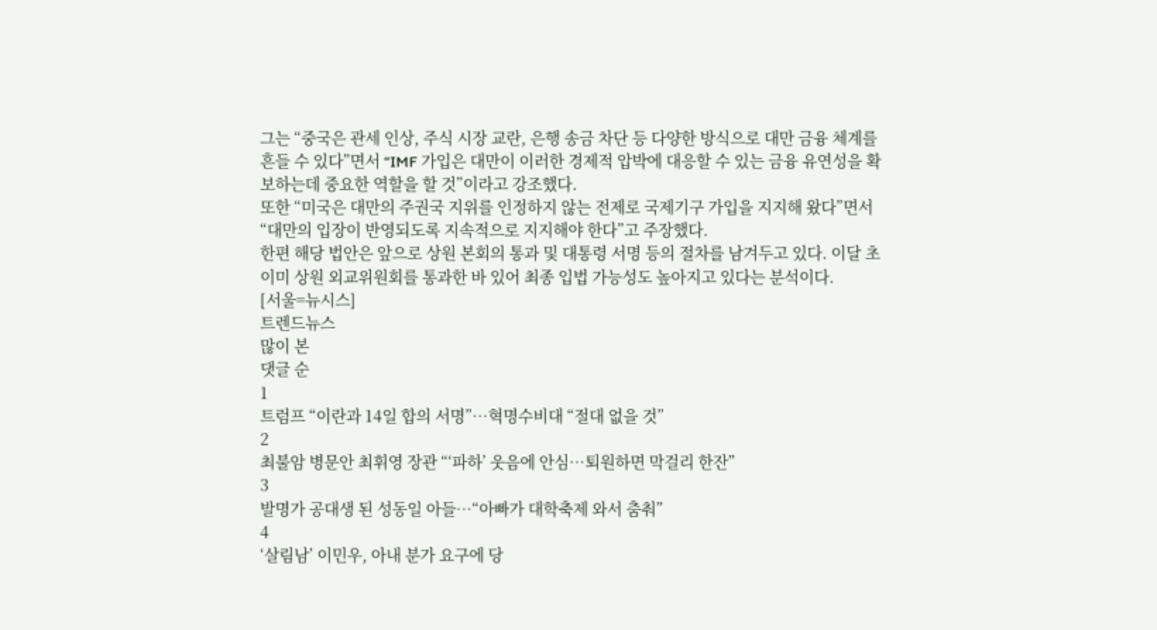그는 “중국은 관세 인상, 주식 시장 교란, 은행 송금 차단 등 다양한 방식으로 대만 금융 체계를 흔들 수 있다”면서 “IMF 가입은 대만이 이러한 경제적 압박에 대응할 수 있는 금융 유연성을 확보하는데 중요한 역할을 할 것”이라고 강조했다.
또한 “미국은 대만의 주권국 지위를 인정하지 않는 전제로 국제기구 가입을 지지해 왔다”면서 “대만의 입장이 반영되도록 지속적으로 지지해야 한다”고 주장했다.
한편 해당 법안은 앞으로 상원 본회의 통과 및 대통령 서명 등의 절차를 남겨두고 있다. 이달 초 이미 상원 외교위원회를 통과한 바 있어 최종 입법 가능성도 높아지고 있다는 분석이다.
[서울=뉴시스]
트렌드뉴스
많이 본
댓글 순
1
트럼프 “이란과 14일 합의 서명”…혁명수비대 “절대 없을 것”
2
최불암 병문안 최휘영 장관 “‘파하’ 웃음에 안심…퇴원하면 막걸리 한잔”
3
발명가 공대생 된 성동일 아들…“아빠가 대학축제 와서 춤춰”
4
‘살림남’ 이민우, 아내 분가 요구에 당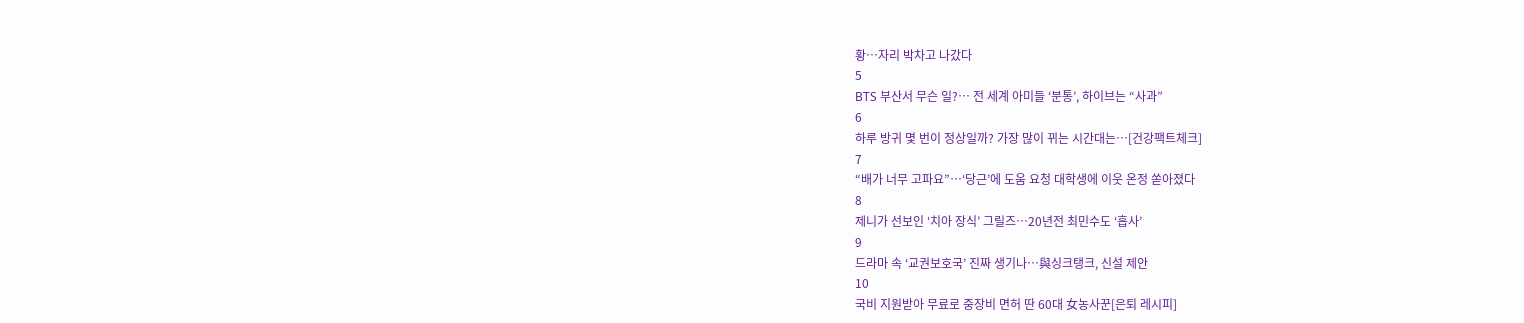황…자리 박차고 나갔다
5
BTS 부산서 무슨 일?… 전 세계 아미들 ‘분통’, 하이브는 “사과”
6
하루 방귀 몇 번이 정상일까? 가장 많이 뀌는 시간대는…[건강팩트체크]
7
“배가 너무 고파요”…‘당근’에 도움 요청 대학생에 이웃 온정 쏟아졌다
8
제니가 선보인 ‘치아 장식’ 그릴즈…20년전 최민수도 ‘흡사’
9
드라마 속 ‘교권보호국’ 진짜 생기나…與싱크탱크, 신설 제안
10
국비 지원받아 무료로 중장비 면허 딴 60대 女농사꾼[은퇴 레시피]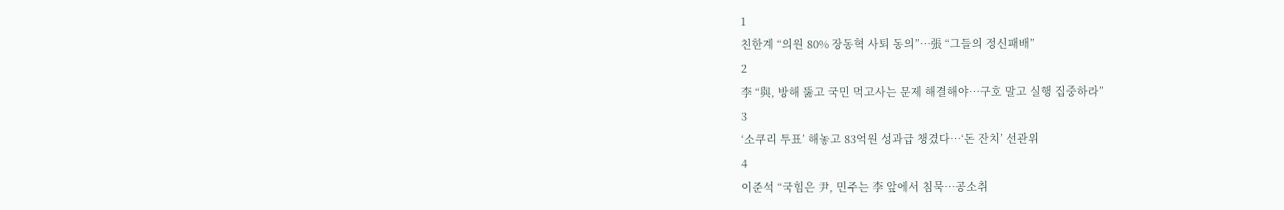1
친한계 “의원 80% 장동혁 사퇴 동의”…張 “그들의 정신패배”
2
李 “與, 방해 뚫고 국민 먹고사는 문제 해결해야…구호 말고 실행 집중하라”
3
‘소쿠리 투표’ 해놓고 83억원 성과급 챙겼다…‘돈 잔치’ 선관위
4
이준석 “국힘은 尹, 민주는 李 앞에서 침묵…공소취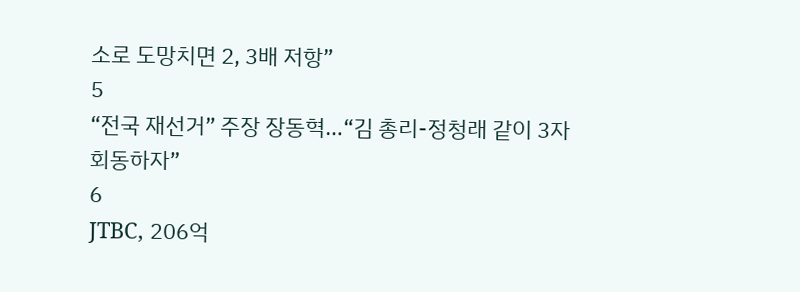소로 도망치면 2, 3배 저항”
5
“전국 재선거” 주장 장동혁…“김 총리-정청래 같이 3자 회동하자”
6
JTBC, 206억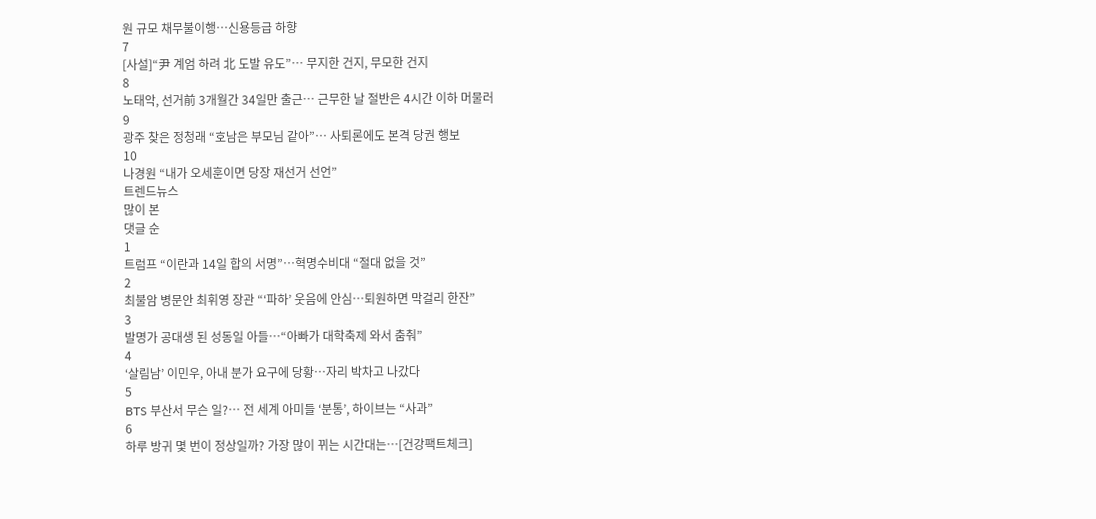원 규모 채무불이행…신용등급 하향
7
[사설]“尹 계엄 하려 北 도발 유도”… 무지한 건지, 무모한 건지
8
노태악, 선거前 3개월간 34일만 출근… 근무한 날 절반은 4시간 이하 머물러
9
광주 찾은 정청래 “호남은 부모님 같아”… 사퇴론에도 본격 당권 행보
10
나경원 “내가 오세훈이면 당장 재선거 선언”
트렌드뉴스
많이 본
댓글 순
1
트럼프 “이란과 14일 합의 서명”…혁명수비대 “절대 없을 것”
2
최불암 병문안 최휘영 장관 “‘파하’ 웃음에 안심…퇴원하면 막걸리 한잔”
3
발명가 공대생 된 성동일 아들…“아빠가 대학축제 와서 춤춰”
4
‘살림남’ 이민우, 아내 분가 요구에 당황…자리 박차고 나갔다
5
BTS 부산서 무슨 일?… 전 세계 아미들 ‘분통’, 하이브는 “사과”
6
하루 방귀 몇 번이 정상일까? 가장 많이 뀌는 시간대는…[건강팩트체크]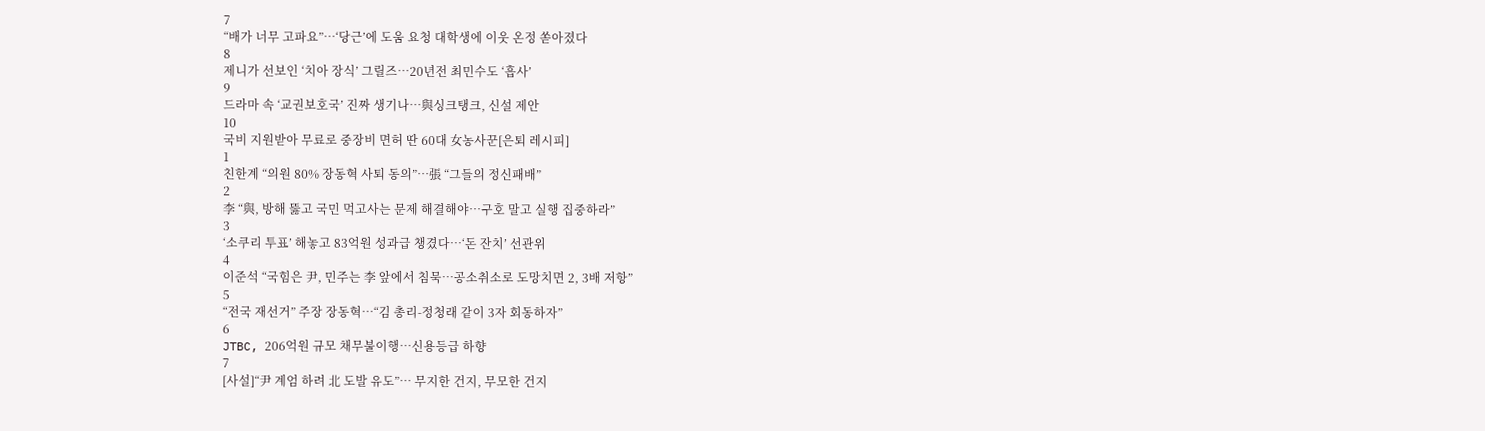7
“배가 너무 고파요”…‘당근’에 도움 요청 대학생에 이웃 온정 쏟아졌다
8
제니가 선보인 ‘치아 장식’ 그릴즈…20년전 최민수도 ‘흡사’
9
드라마 속 ‘교권보호국’ 진짜 생기나…與싱크탱크, 신설 제안
10
국비 지원받아 무료로 중장비 면허 딴 60대 女농사꾼[은퇴 레시피]
1
친한계 “의원 80% 장동혁 사퇴 동의”…張 “그들의 정신패배”
2
李 “與, 방해 뚫고 국민 먹고사는 문제 해결해야…구호 말고 실행 집중하라”
3
‘소쿠리 투표’ 해놓고 83억원 성과급 챙겼다…‘돈 잔치’ 선관위
4
이준석 “국힘은 尹, 민주는 李 앞에서 침묵…공소취소로 도망치면 2, 3배 저항”
5
“전국 재선거” 주장 장동혁…“김 총리-정청래 같이 3자 회동하자”
6
JTBC, 206억원 규모 채무불이행…신용등급 하향
7
[사설]“尹 계엄 하려 北 도발 유도”… 무지한 건지, 무모한 건지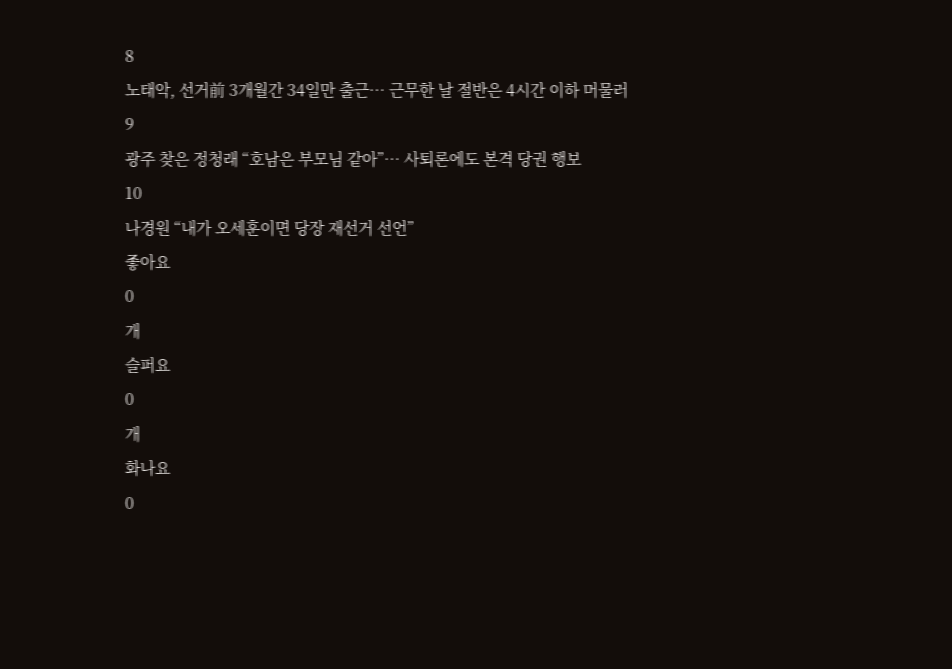8
노태악, 선거前 3개월간 34일만 출근… 근무한 날 절반은 4시간 이하 머물러
9
광주 찾은 정청래 “호남은 부모님 같아”… 사퇴론에도 본격 당권 행보
10
나경원 “내가 오세훈이면 당장 재선거 선언”
좋아요
0
개
슬퍼요
0
개
화나요
0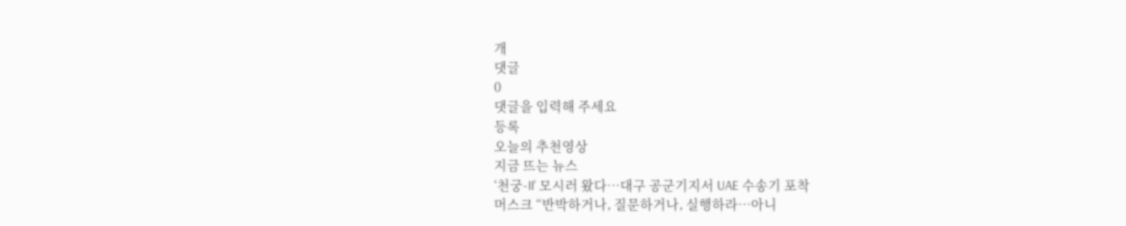개
댓글
0
댓글을 입력해 주세요
등록
오늘의 추천영상
지금 뜨는 뉴스
‘천궁-II’ 모시러 왔다…대구 공군기지서 UAE 수송기 포착
머스크 “반박하거나, 질문하거나, 실행하라…아니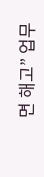면 해고” 업무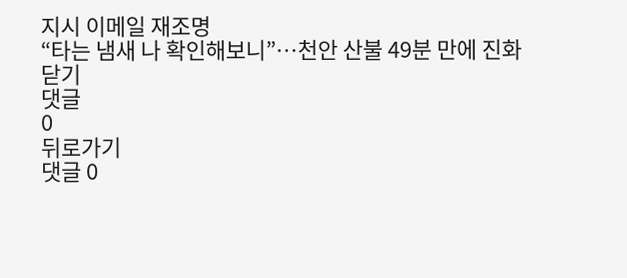지시 이메일 재조명
“타는 냄새 나 확인해보니”…천안 산불 49분 만에 진화
닫기
댓글
0
뒤로가기
댓글 0